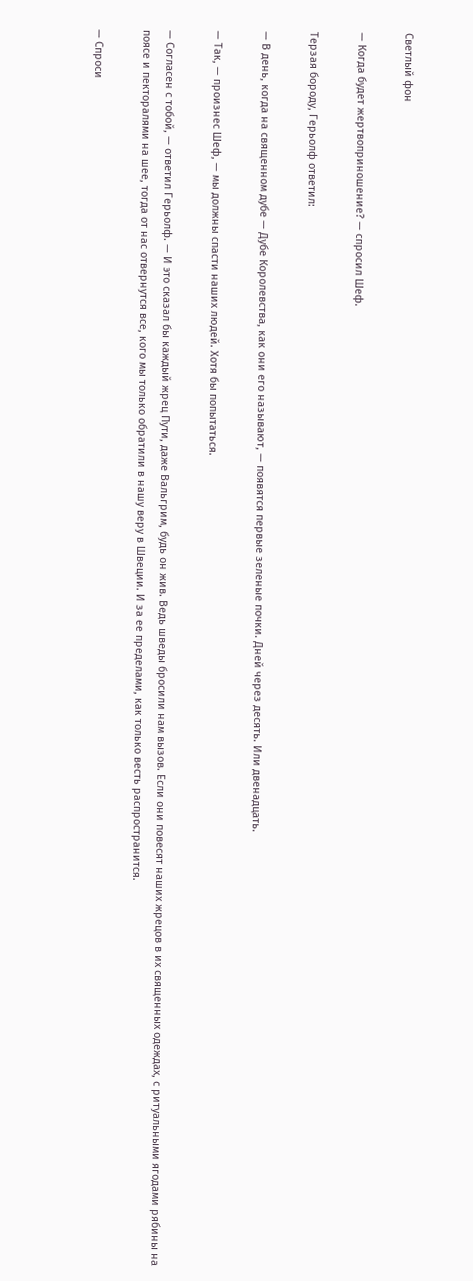Светлый фон

— Когда будет жертвоприношение? — спросил Шеф.

Терзая бороду, Герьолф ответил:

— В день, когда на священном дубе — Дубе Королевства, как они его называют, — появятся первые зеленые почки. Дней через десять. Или двенадцать.

— Так, — произнес Шеф, — мы должны спасти наших людей. Хотя бы попытаться.

— Согласен с тобой, — ответил Герьолф. — И это сказал бы каждый жрец Пути, даже Вальгрим, будь он жив. Ведь шведы бросили нам вызов. Если они повесят наших жрецов в их священных одеждах, с ритуальными ягодами рябины на поясе и пекторалями на шее, тогда от нас отвернутся все, кого мы только обратили в нашу веру в Швеции. И за ее пределами, как только весть распространится.

— Спроси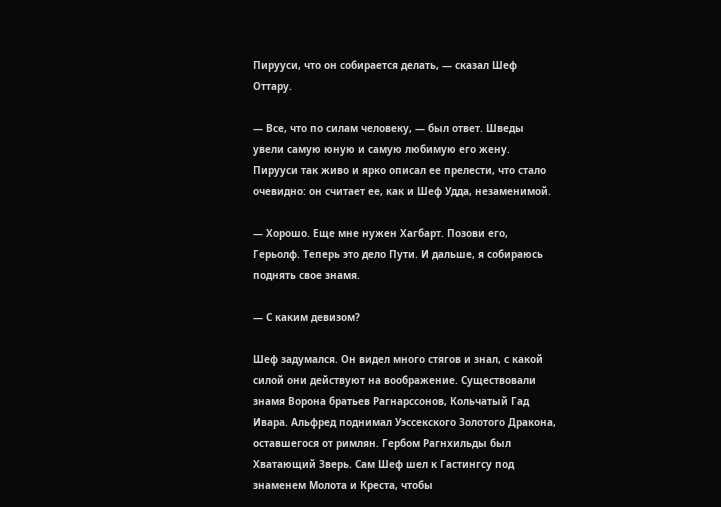Пирууси, что он собирается делать, — сказал Шеф Оттару.

— Все, что по силам человеку, — был ответ. Шведы увели самую юную и самую любимую его жену. Пирууси так живо и ярко описал ее прелести, что стало очевидно: он считает ее, как и Шеф Удда, незаменимой.

— Хорошо. Еще мне нужен Хагбарт. Позови его, Герьолф. Теперь это дело Пути. И дальше, я собираюсь поднять свое знамя.

— С каким девизом?

Шеф задумался. Он видел много стягов и знал, с какой силой они действуют на воображение. Существовали знамя Ворона братьев Рагнарссонов, Кольчатый Гад Ивара. Альфред поднимал Уэссекского Золотого Дракона, оставшегося от римлян. Гербом Рагнхильды был Хватающий Зверь. Сам Шеф шел к Гастингсу под знаменем Молота и Креста, чтобы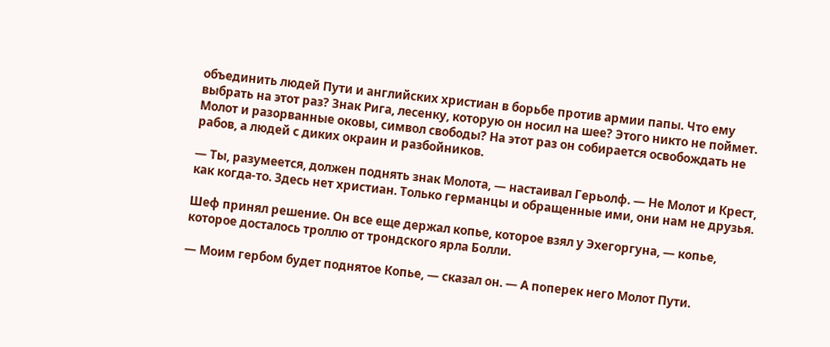объединить людей Пути и английских христиан в борьбе против армии папы. Что ему выбрать на этот раз? Знак Рига, лесенку, которую он носил на шее? Этого никто не поймет. Молот и разорванные оковы, символ свободы? На этот раз он собирается освобождать не рабов, а людей с диких окраин и разбойников.

— Ты, разумеется, должен поднять знак Молота, — настаивал Герьолф. — Не Молот и Крест, как когда-то. Здесь нет христиан. Только германцы и обращенные ими, они нам не друзья.

Шеф принял решение. Он все еще держал копье, которое взял у Эхегоргуна, — копье, которое досталось троллю от трондского ярла Болли.

— Моим гербом будет поднятое Копье, — сказал он. — А поперек него Молот Пути.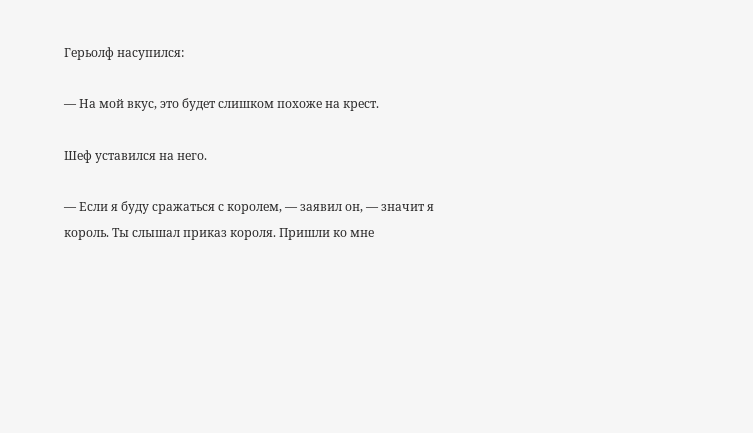Герьолф насупился:

— На мой вкус, это будет слишком похоже на крест.

Шеф уставился на него.

— Если я буду сражаться с королем, — заявил он, — значит я король. Ты слышал приказ короля. Пришли ко мне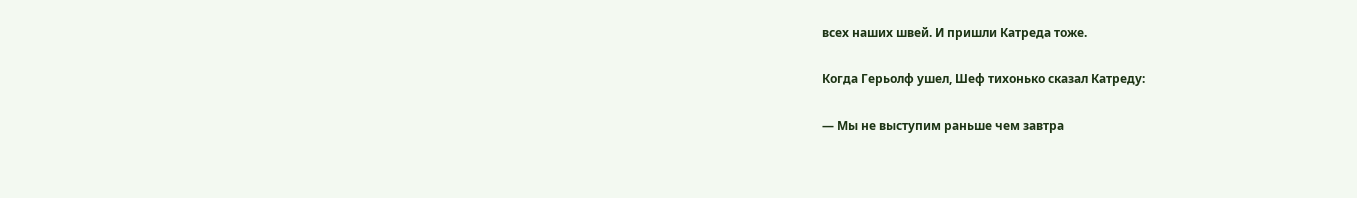всех наших швей. И пришли Катреда тоже.

Когда Герьолф ушел, Шеф тихонько сказал Катреду:

— Мы не выступим раньше чем завтра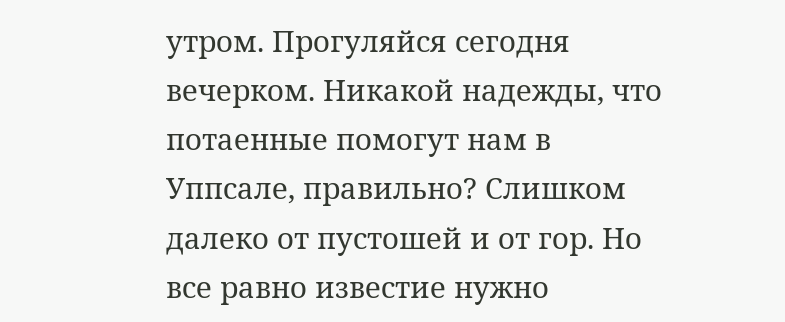утром. Прогуляйся сегодня вечерком. Никакой надежды, что потаенные помогут нам в Уппсале, правильно? Слишком далеко от пустошей и от гор. Но все равно известие нужно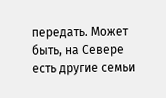передать. Может быть, на Севере есть другие семьи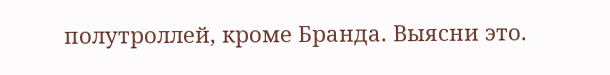полутроллей, кроме Бранда. Выясни это.